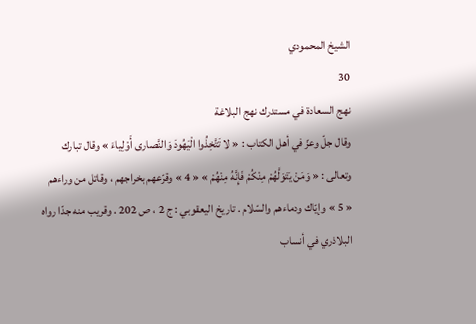الشيخ المحمودي
30
نهج السعادة في مستدرك نهج البلاغة
وقال جلّ وعزّ في أهل الكتاب : « لا تَتَّخِذُوا الْيَهُودَ وَالنَّصارى أَوْلِياءَ » وقال تبارك وتعالى : « وَمَنْ يَتَوَلَّهُمْ مِنْكُمْ فَإِنَّهُ مِنْهُمْ » « 4 » وقرّعهم بخراجهم ، وقاتل من وراءهم « 5 » وإيّاك ودماءهم والسّلام . تاريخ اليعقوبي : ج 2 ، ص 202 . وقريب منه جدّا رواه البلاذري في أنساب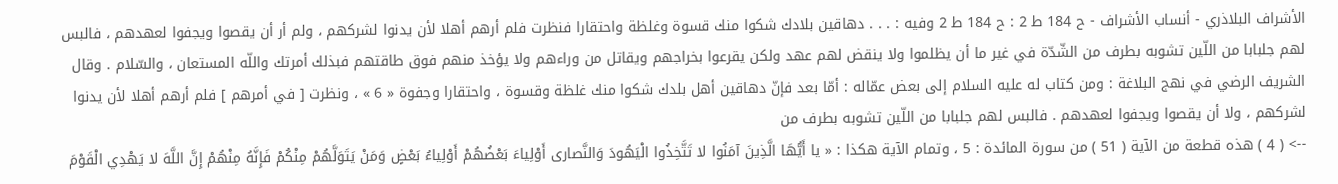الأشراف البلاذري - أنساب الأشراف - ح 184 ط 2 : ح 184 ط 2 وفيه : . . . دهاقين بلادك شكوا منك قسوة وغلظة واحتقارا فنظرت فلم أرهم أهلا لأن يدنوا لشركهم ، ولم أر أن يقصوا ويجفوا لعهدهم ، فالبس لهم جلبابا من اللّين تشوبه بطرف من الشّدّة في غير ما أن يظلموا ولا ينقض لهم عهد ولكن يقرعوا بخراجهم ويقاتل من وراءهم ولا يؤخذ منهم فوق طاقتهم فبذلك أمرتك واللّه المستعان ، والسّلام . وقال الشريف الرضي في نهج البلاغة : ومن كتاب له عليه السلام إلى بعض عمّاله : أمّا بعد فإنّ دهاقين أهل بلدك شكوا منك غلظة وقسوة ، واحتقارا وجفوة « 6 » ، ونظرت [ في أمرهم ] فلم أرهم أهلا لأن يدنوا لشركهم ، ولا أن يقصوا ويجفوا لعهدهم . فالبس لهم جلبابا من اللّين تشوبه بطرف من
--> ( 4 ) هذه قطعة من الآية ( 51 ) من سورة المائدة : 5 ، وتمام الآية هكذا : « يا أَيُّهَا الَّذِينَ آمَنُوا لا تَتَّخِذُوا الْيَهُودَ وَالنَّصارى أَوْلِياءَ بَعْضُهُمْ أَوْلِياءُ بَعْضٍ وَمَنْ يَتَوَلَّهُمْ مِنْكُمْ فَإِنَّهُ مِنْهُمْ إِنَّ اللَّهَ لا يَهْدِي الْقَوْمَ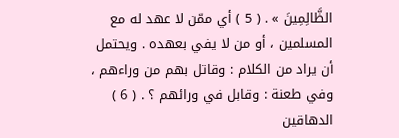الظَّالِمِينَ » . ( 5 ) أي ممّن لا عهد له مع المسلمين ، أو من لا يفي بعهده . ويحتمل أن يراد من الكلام : وقاتل بهم من وراءهم ، وفي طعنة : وقابل في ورائهم ؟ . ( 6 ) الدهاقين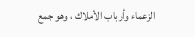الزعماء وأرباب الأملاك ، وهو جمع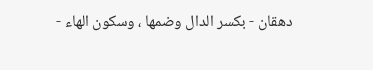دهقان - بكسر الدال وضمها ، وسكون الهاء -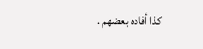كذا أفاده بعضهم .